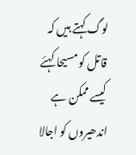لوگ کہتے ہیں کہ قاتل کو مسیحا کہئے
کیسے ممکن ہے اندھیروں کو اجالا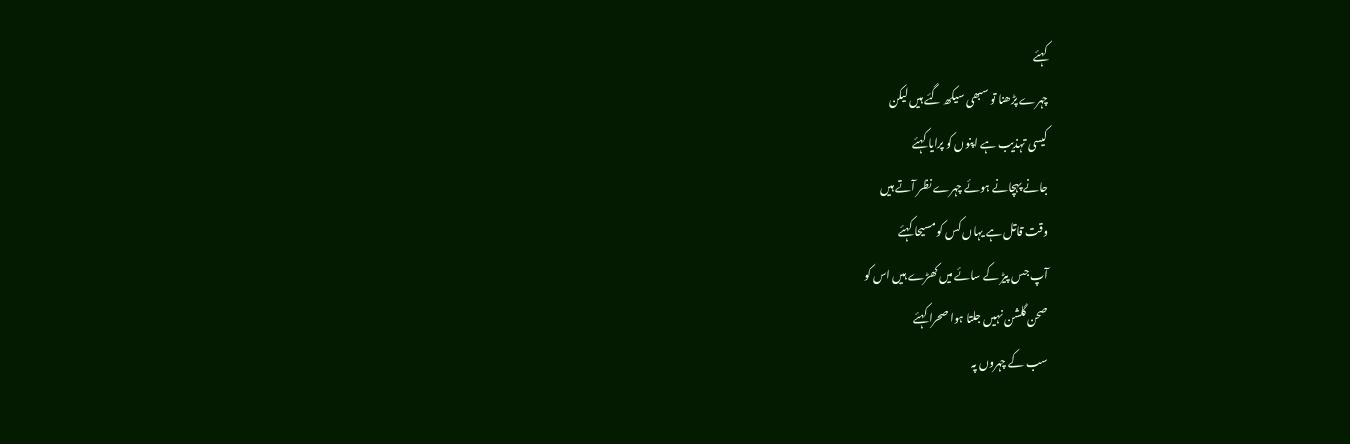کہئے
چہرے پڑھنا تو سبھی سیکھ گئے ہیں لیکن
کیسی تہذیب ہے اپنوں کو پرایا کہئے
جانے پہچانے ہوئے چہرے نظر آتے ہیں
وقت قاتل ہے یہاں کس کو مسیحا کہئے
آپ جس پیڑ کے سائے میں کھڑے ہیں اس کو
صحن گلشن نہیں جلتا ہوا صحرا کہئے
سب کے چہروں پہ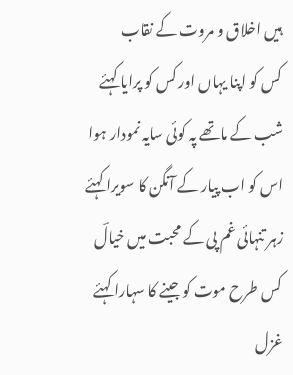ہیں اخلاق و مروت کے نقاب
کس کو اپنا یہاں اور کس کو پرایا کہئے
شب کے ماتھے پہ کوئی سایہ نمودار ہوا
اس کو اب پیار کے آنگن کا سویرا کہئے
زہر تنہائی غم پی کے محبت میں خیالؔ
کس طرح موت کو جینے کا سہارا کہئے
غزل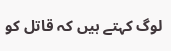لوگ کہتے ہیں کہ قاتل کو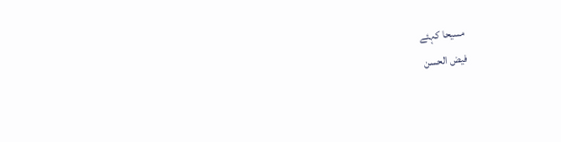مسیحا کہئے
فیض الحسن